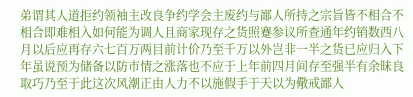弟谓其人道拒约领袖主改良争约学会主废约与鄙人所持之宗旨皆不相合不相合即难相入如何能为调人且商家现存之货照蹇参议所查通年约销数西八月以后应再存六七百万两目前计价乃至千万以外岂非一半之货已应归入下年虽说预为储备以防市情之涨落也不应于上年前四月间存至强半有余昧良取巧乃至于此这次风潮正由人力不以施假手于天以为儆戒鄙人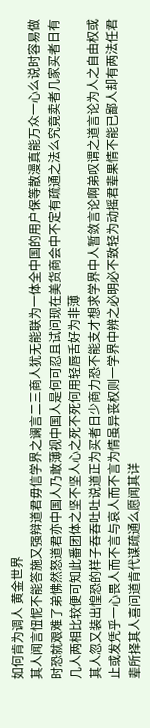如何肯为调人 黄金世界
其人闻言忸怩不能答施又强辩道君毋信学界之谰言二三商人犹无能联为一体全中国的用户保等散漫真能万众一心么说时容易做时恐就艰难了弟怫然怒道君亦中国人乃敢薄视中国人是何可忍且试问现在美货商会中不定有疏通之法么究竟卖者几家买者日有几人两相比较便可知此番团体之坚不坚人心之死不死何用轻唇舌好为非薄
其人忽又装出惶恐的样子吞吞吐吐说道正为买者日少商力恐不能支才想求学界中人暂敛言论啊弟叹谓之道言论为人之自由权或止或发凭乎一心畏人而不言与哀人而不言为情虽异丧权则一学界中辨之必明必不致轻为动摇君辈果情不能已鄙人却有两法任君辈所择其人喜问道肯代谋疏通么愿闻其详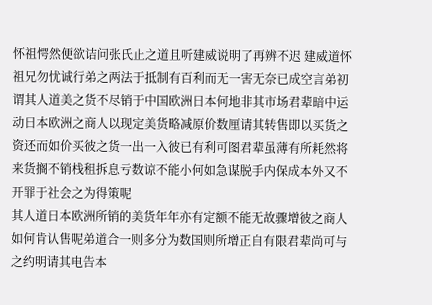怀祖愕然便欲诘问张氏止之道且听建威说明了再辨不迟 建威道怀祖兄勿忧诚行弟之两法于抵制有百利而无一害无奈已成空言弟初谓其人道美之货不尽销于中国欧洲日本何地非其市场君辈暗中运动日本欧洲之商人以现定美货略减原价数厘请其转售即以买货之资还而如价买彼之货一出一入彼已有利可图君辈虽薄有所耗然将来货搁不销栈租拆息亏数谅不能小何如急谋脱手内保成本外又不开罪于社会之为得策呢
其人道日本欧洲所销的美货年年亦有定额不能无故骤增彼之商人如何肯认售呢弟道合一则多分为数国则所增正自有限君辈尚可与之约明请其电告本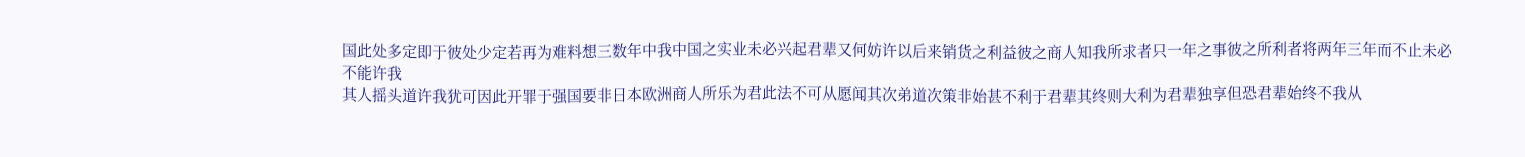国此处多定即于彼处少定若再为难料想三数年中我中国之实业未必兴起君辈又何妨许以后来销货之利益彼之商人知我所求者只一年之事彼之所利者将两年三年而不止未必不能许我
其人摇头道许我犹可因此开罪于强国要非日本欧洲商人所乐为君此法不可从愿闻其次弟道次策非始甚不利于君辈其终则大利为君辈独享但恐君辈始终不我从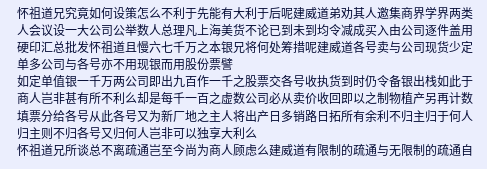怀祖道兄究竟如何设策怎么不利于先能有大利于后呢建威道弟劝其人邀集商界学界两类人会议设一大公司公举数人总理凡上海美货不论已到未到均令减成买入由公司逐件盖用硬印汇总批发怀祖道且慢六七千万之本银兄将何处筹措呢建威道各号卖与公司现货少定单多公司与各号亦不用现银而用股份票譬
如定单值银一千万两公司即出九百作一千之股票交各号收执货到时仍令备银出栈如此于商人岂非甚有所不利么却是每千一百之虚数公司必从卖价收回即以之制物植产另再计数填票分给各号从此各号又为新厂地之主人将出产日多销路日拓所有余利不归主归于何人归主则不归各号又归何人岂非可以独享大利么
怀祖道兄所谈总不离疏通岂至今尚为商人顾虑么建威道有限制的疏通与无限制的疏通自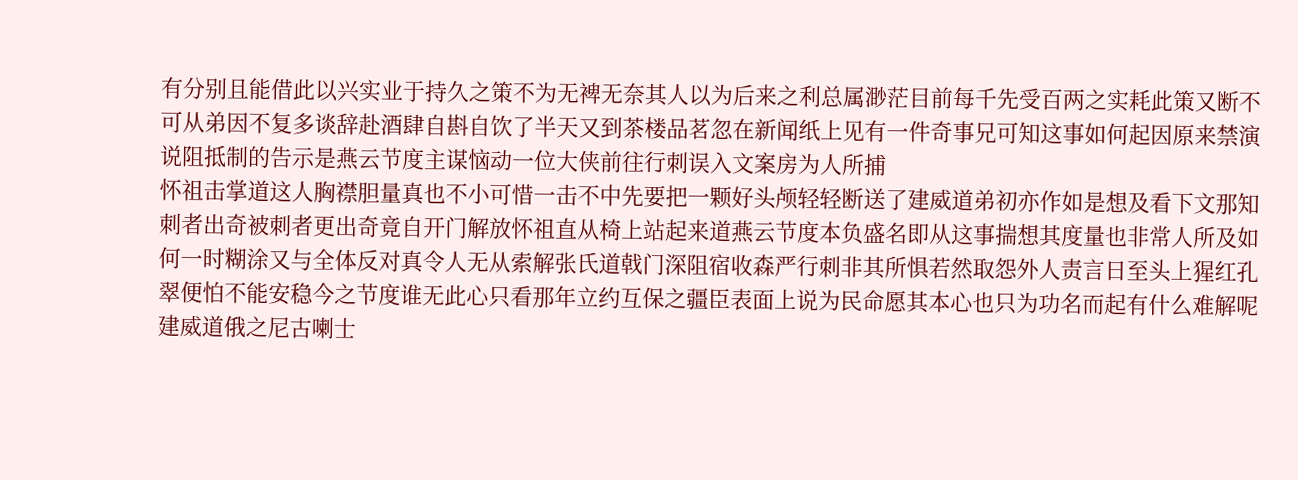有分别且能借此以兴实业于持久之策不为无裨无奈其人以为后来之利总属渺茫目前每千先受百两之实耗此策又断不可从弟因不复多谈辞赴酒肆自斟自饮了半天又到茶楼品茗忽在新闻纸上见有一件奇事兄可知这事如何起因原来禁演说阻抵制的告示是燕云节度主谋恼动一位大侠前往行刺误入文案房为人所捕
怀祖击掌道这人胸襟胆量真也不小可惜一击不中先要把一颗好头颅轻轻断送了建威道弟初亦作如是想及看下文那知刺者出奇被刺者更出奇竟自开门解放怀祖直从椅上站起来道燕云节度本负盛名即从这事揣想其度量也非常人所及如何一时糊涂又与全体反对真令人无从索解张氏道戟门深阻宿收森严行刺非其所惧若然取怨外人责言日至头上猩红孔翠便怕不能安稳今之节度谁无此心只看那年立约互保之疆臣表面上说为民命愿其本心也只为功名而起有什么难解呢
建威道俄之尼古喇士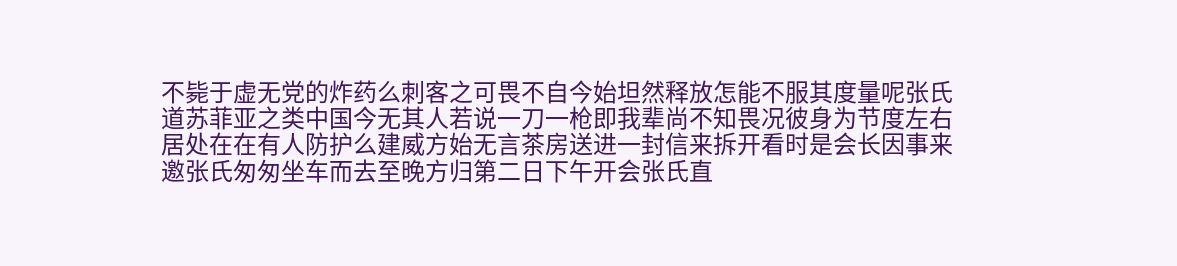不毙于虚无党的炸药么刺客之可畏不自今始坦然释放怎能不服其度量呢张氏道苏菲亚之类中国今无其人若说一刀一枪即我辈尚不知畏况彼身为节度左右居处在在有人防护么建威方始无言茶房送进一封信来拆开看时是会长因事来邀张氏匆匆坐车而去至晚方归第二日下午开会张氏直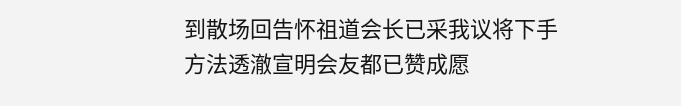到散场回告怀祖道会长已采我议将下手方法透澈宣明会友都已赞成愿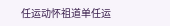任运动怀祖道单任运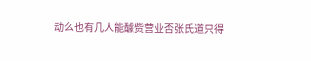动么也有几人能醵赀营业否张氏道只得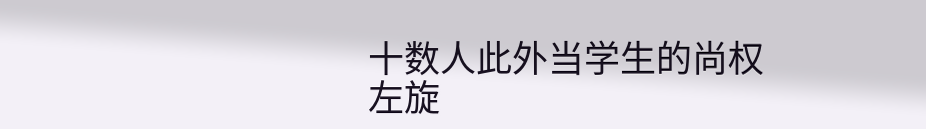十数人此外当学生的尚权
左旋